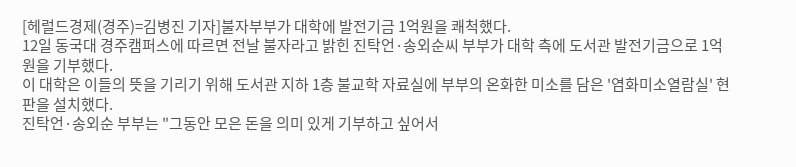[헤럴드경제(경주)=김병진 기자]불자부부가 대학에 발전기금 1억원을 쾌척했다.
12일 동국대 경주캠퍼스에 따르면 전날 불자라고 밝힌 진탁언·송외순씨 부부가 대학 측에 도서관 발전기금으로 1억원을 기부했다.
이 대학은 이들의 뜻을 기리기 위해 도서관 지하 1층 불교학 자료실에 부부의 온화한 미소를 담은 '염화미소열람실' 현판을 설치했다.
진탁언·송외순 부부는 "그동안 모은 돈을 의미 있게 기부하고 싶어서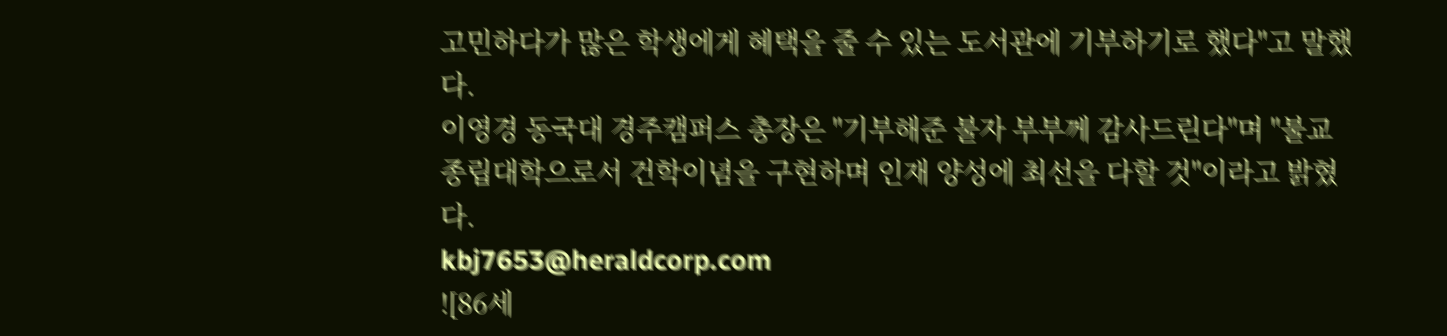고민하다가 많은 학생에게 혜택을 줄 수 있는 도서관에 기부하기로 했다"고 말했다.
이영경 동국대 경주캠퍼스 총장은 "기부해준 불자 부부께 감사드린다"며 "불교 종립대학으로서 건학이념을 구현하며 인재 양성에 최선을 다할 것"이라고 밝혔다.
kbj7653@heraldcorp.com
![86세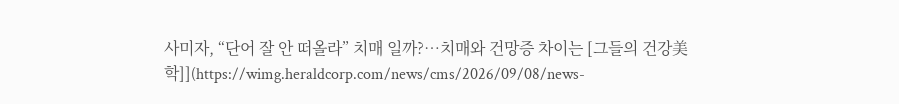사미자, “단어 잘 안 떠올라” 치매 일까?…치매와 건망증 차이는 [그들의 건강美학]](https://wimg.heraldcorp.com/news/cms/2026/09/08/news-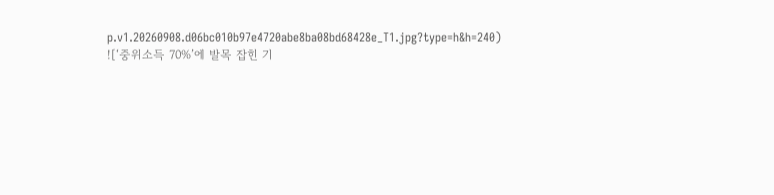p.v1.20260908.d06bc010b97e4720abe8ba08bd68428e_T1.jpg?type=h&h=240)
![‘중위소득 70%’에 발목 잡힌 기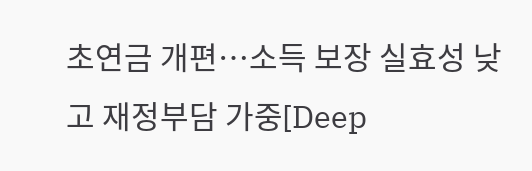초연금 개편…소득 보장 실효성 낮고 재정부담 가중[Deep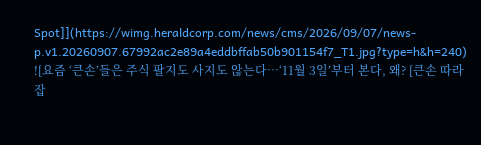Spot]](https://wimg.heraldcorp.com/news/cms/2026/09/07/news-p.v1.20260907.67992ac2e89a4eddbffab50b901154f7_T1.jpg?type=h&h=240)
![요즘 ‘큰손’들은 주식 팔지도 사지도 않는다…‘11월 3일’부터 본다, 왜? [큰손 따라잡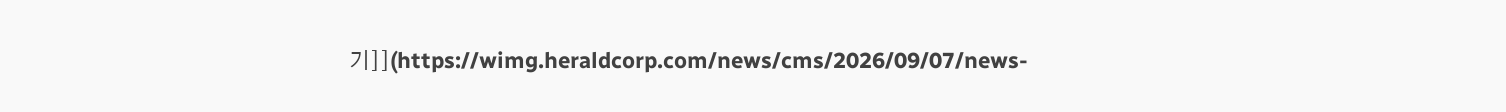기]](https://wimg.heraldcorp.com/news/cms/2026/09/07/news-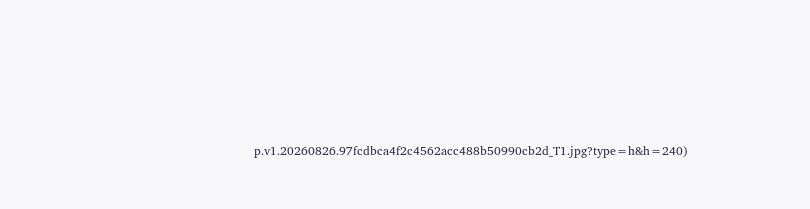p.v1.20260826.97fcdbca4f2c4562acc488b50990cb2d_T1.jpg?type=h&h=240)